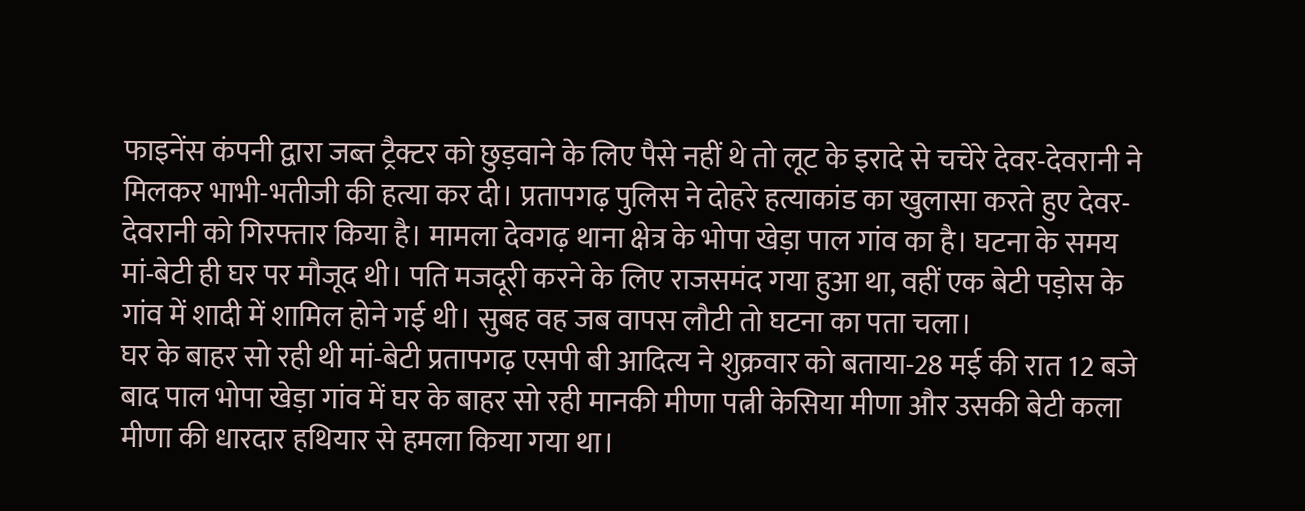फाइनेंस कंपनी द्वारा जब्त ट्रैक्टर को छुड़वाने के लिए पैसे नहीं थे तो लूट के इरादे से चचेरे देवर-देवरानी ने मिलकर भाभी-भतीजी की हत्या कर दी। प्रतापगढ़ पुलिस ने दोहरे हत्याकांड का खुलासा करते हुए देवर-देवरानी को गिरफ्तार किया है। मामला देवगढ़ थाना क्षेत्र के भोपा खेड़ा पाल गांव का है। घटना के समय मां-बेटी ही घर पर मौजूद थी। पति मजदूरी करने के लिए राजसमंद गया हुआ था, वहीं एक बेटी पड़ोस के गांव में शादी में शामिल होने गई थी। सुबह वह जब वापस लौटी तो घटना का पता चला।
घर के बाहर सो रही थी मां-बेटी प्रतापगढ़ एसपी बी आदित्य ने शुक्रवार को बताया-28 मई की रात 12 बजे बाद पाल भोपा खेड़ा गांव में घर के बाहर सो रही मानकी मीणा पत्नी केसिया मीणा और उसकी बेटी कला मीणा की धारदार हथियार से हमला किया गया था।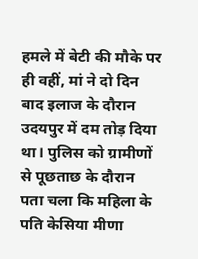हमले में बेटी की मौके पर ही वहीं, मां ने दो दिन बाद इलाज के दौरान उदयपुर में दम तोड़ दिया था। पुलिस को ग्रामीणों से पूछताछ के दौरान पता चला कि महिला के पति केसिया मीणा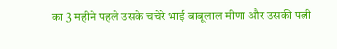का 3 महीने पहले उसके चचेरे भाई बाबूलाल मीणा और उसकी पत्नी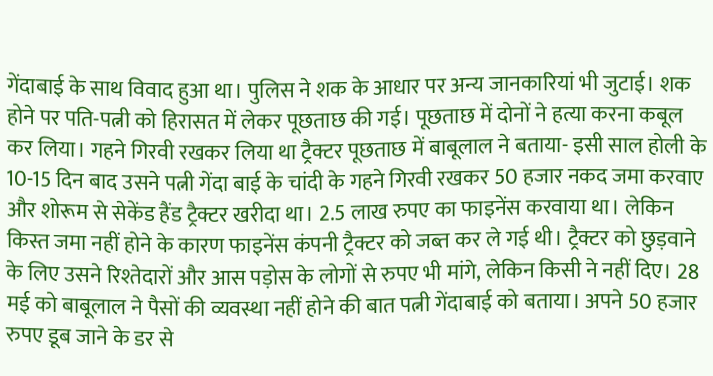गेंदाबाई के साथ विवाद हुआ था। पुलिस ने शक के आधार पर अन्य जानकारियां भी जुटाई। शक होने पर पति-पत्नी को हिरासत में लेकर पूछताछ की गई। पूछताछ में दोनों ने हत्या करना कबूल कर लिया। गहने गिरवी रखकर लिया था ट्रैक्टर पूछताछ में बाबूलाल ने बताया- इसी साल होली के 10-15 दिन बाद उसने पत्नी गेंदा बाई के चांदी के गहने गिरवी रखकर 50 हजार नकद जमा करवाए और शोरूम से सेकेंड हैंड ट्रैक्टर खरीदा था। 2.5 लाख रुपए का फाइनेंस करवाया था। लेकिन किस्त जमा नहीं होने के कारण फाइनेंस कंपनी ट्रैक्टर को जब्त कर ले गई थी। ट्रैक्टर को छुड़वाने के लिए उसने रिश्तेदारों और आस पड़ोस के लोगों से रुपए भी मांगे, लेकिन किसी ने नहीं दिए। 28 मई को बाबूलाल ने पैसों की व्यवस्था नहीं होने की बात पत्नी गेंदाबाई को बताया। अपने 50 हजार रुपए डूब जाने के डर से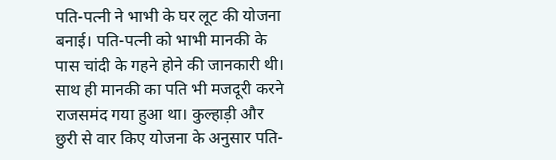पति-पत्नी ने भाभी के घर लूट की योजना बनाई। पति-पत्नी को भाभी मानकी के पास चांदी के गहने होने की जानकारी थी। साथ ही मानकी का पति भी मजदूरी करने राजसमंद गया हुआ था। कुल्हाड़ी और छुरी से वार किए योजना के अनुसार पति-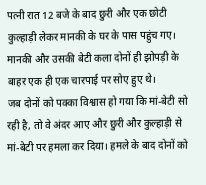पत्नी रात 12 बजे के बाद छुरी और एक छोटी कुल्हाड़ी लेकर मानकी के घर के पास पहुंच गए। मानकी और उसकी बेटी कला दोनों ही झोपड़ी के बाहर एक ही एक चारपाई पर सोए हुए थे।
जब दोनों को पक्का विश्वास हो गया कि मां-बेटी सो रही है, तो वे अंदर आए और छुरी और कुल्हाड़ी से मां-बेटी पर हमला कर दिया। हमले के बाद दोनों को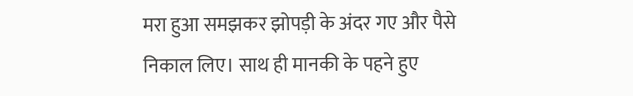मरा हुआ समझकर झोपड़ी के अंदर गए और पैसे निकाल लिए। साथ ही मानकी के पहने हुए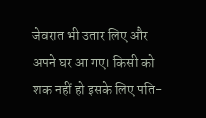जेवरात भी उतार लिए और अपने घर आ गए। किसी को शक नहीं हो इसके लिए पति-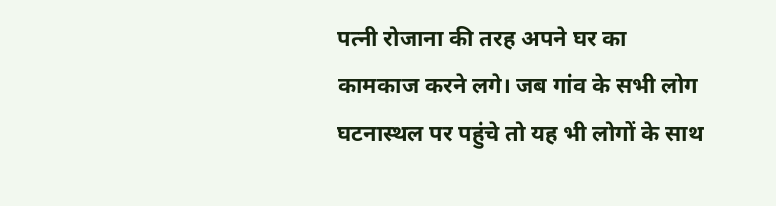पत्नी रोजाना की तरह अपने घर का कामकाज करने लगे। जब गांव के सभी लोग घटनास्थल पर पहुंचे तो यह भी लोगों के साथ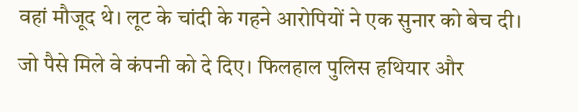वहां मौजूद थे। लूट के चांदी के गहने आरोपियों ने एक सुनार को बेच दी। जो पैसे मिले वे कंपनी को दे दिए। फिलहाल पुलिस हथियार और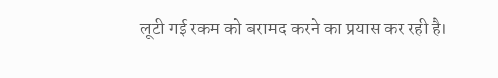लूटी गई रकम को बरामद करने का प्रयास कर रही है।